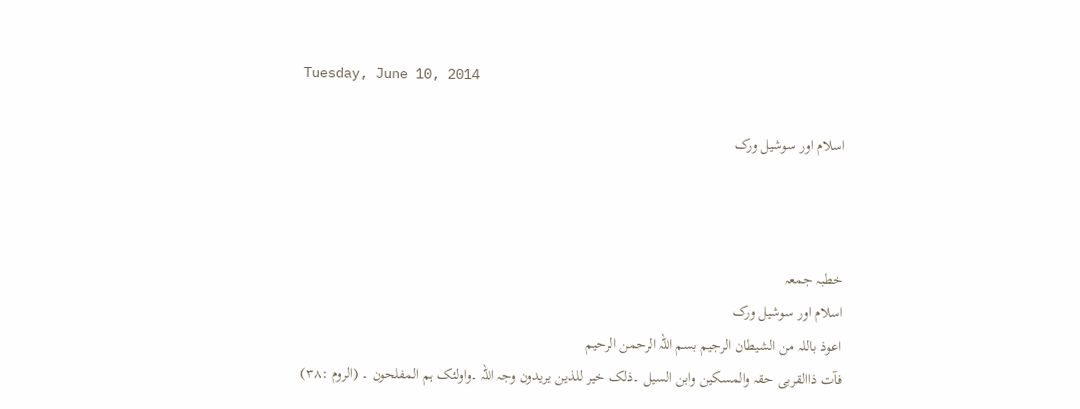Tuesday, June 10, 2014

اسلام اور سوشیل ورک



خطبہ جمعہ
اسلام اور سوشیل ورک
اعوذ باللہ من الشیطان الرجیم بسم اللہ الرحمن الرحیم
فآت ذاالقربی حقہ والمسکین وابن السیل ۔ذلک خیر للذین یریدون وجہ اللہ ۔واولئک ہم المفلحون ۔ (الروم :۳۸)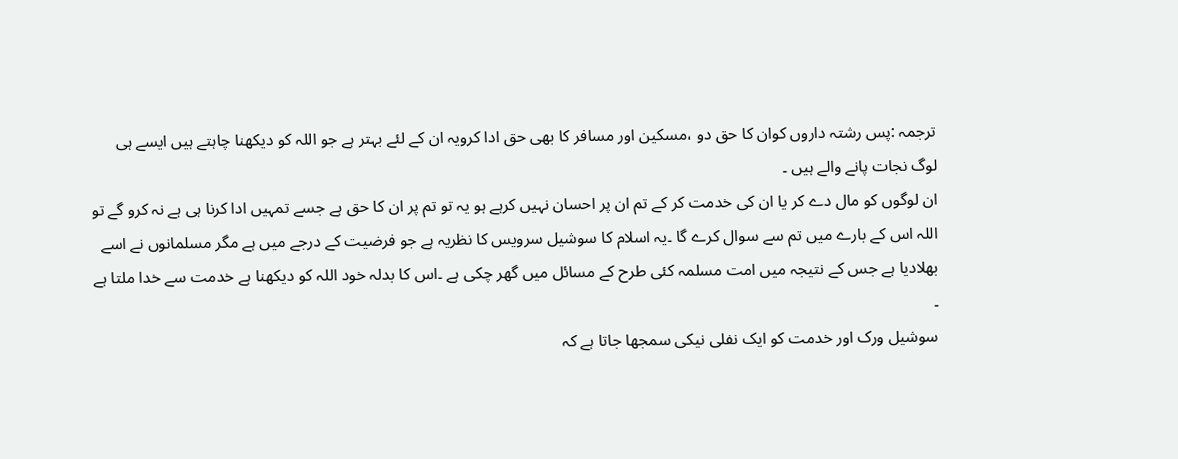ترجمہ :پس رشتہ داروں کوان کا حق دو ،مسکین اور مسافر کا بھی حق ادا کرویہ ان کے لئے بہتر ہے جو اللہ کو دیکھنا چاہتے ہیں ایسے ہی لوگ نجات پانے والے ہیں ۔
ان لوگوں کو مال دے کر یا ان کی خدمت کر کے تم ان پر احسان نہیں کرہے ہو یہ تو تم پر ان کا حق ہے جسے تمہیں ادا کرنا ہی ہے نہ کرو گے تو اللہ اس کے بارے میں تم سے سوال کرے گا ۔یہ اسلام کا سوشیل سرویس کا نظریہ ہے جو فرضیت کے درجے میں ہے مگر مسلمانوں نے اسے بھلادیا ہے جس کے نتیجہ میں امت مسلمہ کئی طرح کے مسائل میں گھر چکی ہے ۔اس کا بدلہ خود اللہ کو دیکھنا ہے خدمت سے خدا ملتا ہے ۔
سوشیل ورک اور خدمت کو ایک نفلی نیکی سمجھا جاتا ہے کہ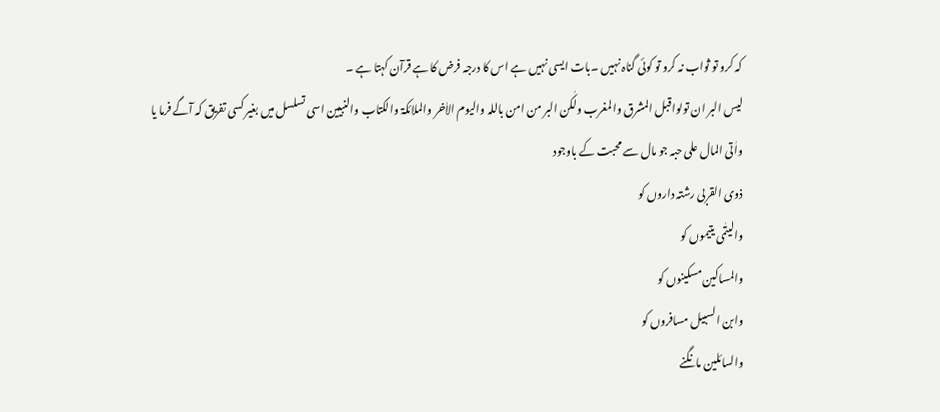کہ کرو تو ثواب نہ کرو تو کوئی گناہ نہیں ۔بات ایسی نہیں ہے اس کا درجہ فرض کا ہے قرآن کہتا ہے ۔
لیس البر ان تولواقبل المشرق والمغرب ولٰکن البر من امن باللہ والیوم الاٰخر والملائکۃ والکتاب والنبیین اسی تسلسل میں بغیر کسی تفریق کہ آگے فرما یا
واٰتی المال علی حبہ جو مال سے محبت کے باوجود
ذوی القربی رشتہ داروں کو
والیتٰمی یتیموں کو
والمساکین مسکینوں کو
وابن السبیل مسافروں کو
والسائلین مانگنے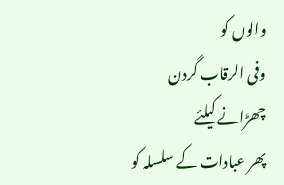والوں کو
وفی الرقاب گردن چھڑانے کیلئے
پھر عبادات کے سلسلہ کو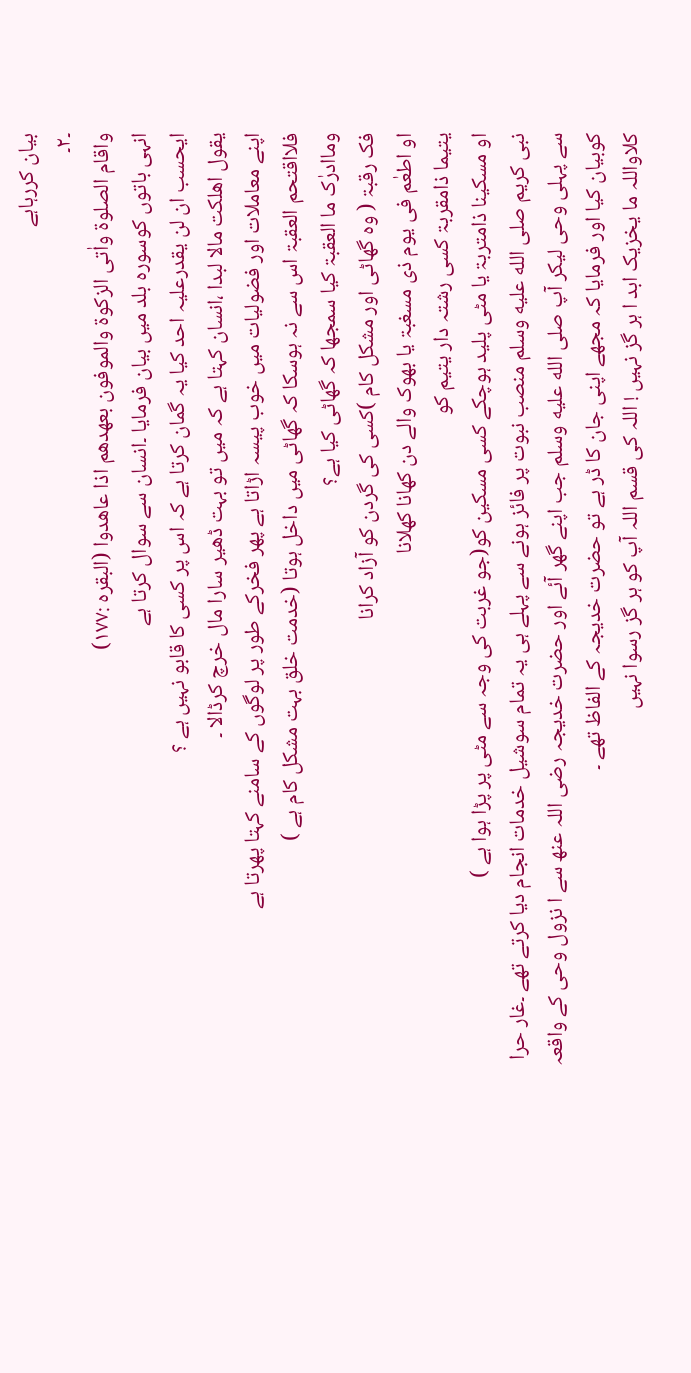بیان کررہاہے
۔۲۔
واقام الصلوۃ واٰتی الزکوۃ والموفون بعھدھم اذا عاھدوا (البقرہ :۱۷۷)
انہی باتوں کوسورہ بلد میں بیان فرمایا ۔انسان سے سوال کرتا ہے
ایحسب ان لن یقدرعلیہ احد کیا یہ گمان کرتا ہے کہ اس پر کسی کا قابو نہیں ہے ؟
یقول اھلکت مالا لبدا ،انسان کہتا ہے کہ میں تو بہت ڈھیر سارا مال خرچ کرڈالا ۔
اپنے معاملات اور فضولیات میں خوب پیسہ اڑاتا ہے پھر فخرکے طور پر لوگوں کے سامنے کہتا پھرتا ہے
فلااقتحم العقبۃ اس سے نہ ہوسکا کہ گھاٹی میں داخل ہوتا (خدمت خلق بہت مشکل کام ہے )
وماادرٰک ما العقبۃ کیا سمجھا کہ گھاٹی کیا ہے؟
فک رقبۃ ( وہ گھاٹی اور مشکل کام )کسی کی گردن کو آزاد کرانا
او اطعٰم فی یوم ذی مسغبۃ یا بھوک والے دن کھانا کھلانا
یتیما ذامقربۃ کسی رشتہ دار یتیم کو
او مسکینا ذامتربۃ یا مٹی پلید ہوچکے کسی مسکین کو(جو غربت کی وجہ سے مٹی پر پڑا ہوا ہے )
نبی کریم صلى الله عليه وسلم منصب نبوت پر فائز ہونے سے پہلے ہی یہ تمام سوشیل خدمات انجام دیا کرتے تھے ۔غار حرا سے پہلی وحی لیکر آپ صلى الله عليه وسلم جب اپنے گھر آئے اور حضرت خدیجہ رضی اللہ عنھ سے ا نزول وحی کے واقعہ کوبیان کیا اور فرمایا کہ مجھے اپنی جان کا ڈر ہے تو حضرت خدیجہ کے الفاظ تھے ۔
کلاواللہ ما یخزیک ابد ا ہر گز نہیں ! اللہ کی قسم اللہ آپ کو ہر گز رسوا نہیں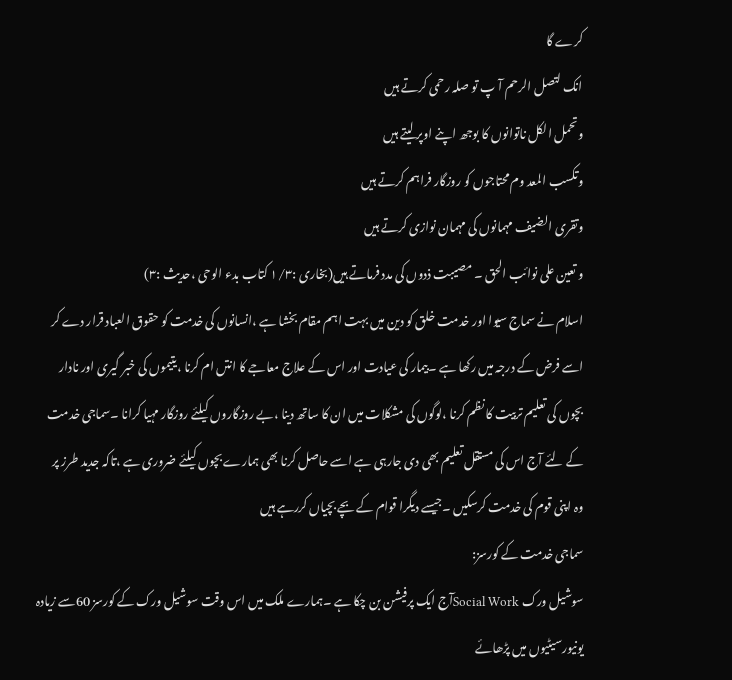کرے گا
انک لتصل الرحم آ پ تو صلہ رحمی کرتے ہیں
وتحمل الکل ناتوانوں کا بوجھ اپنے اوپر لیتے ہیں
وتکسب المعد وم محتاجوں کو روزگار فراہم کرتے ہیں
وتقری الضیف مہمانوں کی مہمان نوازی کرتے ہیں
و تعین علی نوائب الحق ۔ مصیبت ذدوں کی مدد فرماتے ہیں(بخاری :۱/۳ کتاب بدء الوحی ،حدیث :۳)
اسلام نے سماج سیوا اور خدمت خلق کو دین میں بہت اہم مقام بخشا ہے ،انسانوں کی خدمت کو حقوق العباد قرار دے کر اسے فرض کے درجہ میں رکھا ہے ۔بیمار کی عیادت اور اس کے علاج معاجے کا انتں ام کرنا ،یتیموں کی خبر گیری اور نادار بچوں کی تعلیم تربیت کا نظم کرنا ،لوگوں کی مشکلات میں ان کا ساتھ دینا ،بے روزگاروں کیلئے روزگار مہیا کرانا ۔سماجی خدمت کے لئے آج اس کی مستقل تعلیم بھی دی جارہی ہے اسے حاصل کرنا بھی ہمارے بچوں کیلئے ضروری ہے ،تاکہ جدید طرز پر وہ اپنی قوم کی خدمت کرسکیں ۔جیسے دیگرا قوام کے بچے بچیاں کررہے ہیں
سماجی خدمت کے کورسز:
سوشیل ورک Social Workآج ایک پرفیشن بن چکا ہے ۔ہمارے ملک میں اس وقت سوشیل ورک کے کورسز 60سے زیادہ یونیورسیٹیوں میں پڑھائے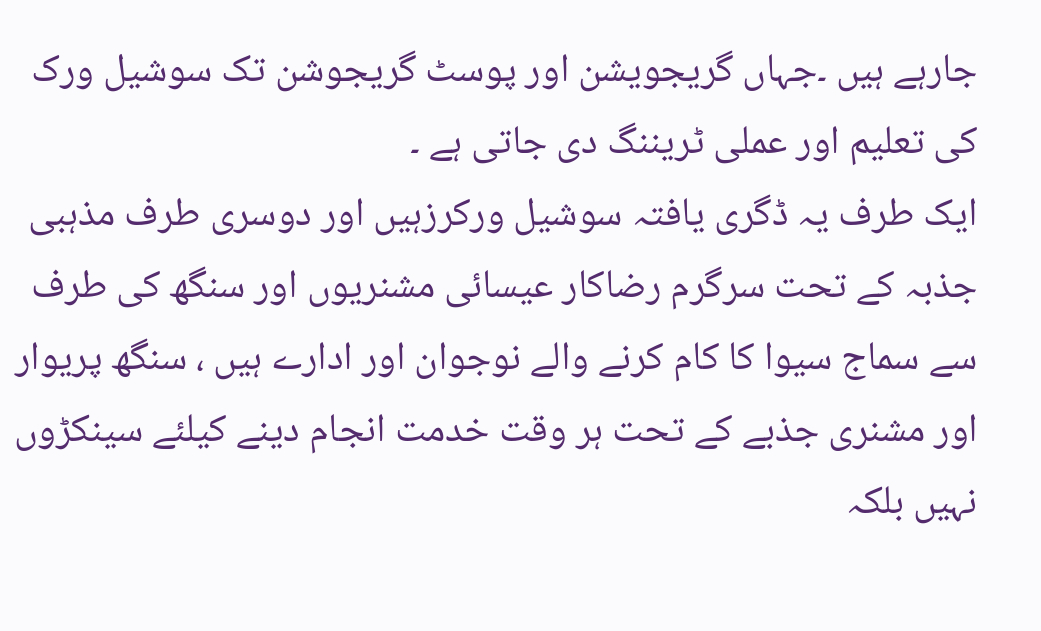جارہے ہیں ۔جہاں گریجویشن اور پوسٹ گریجوشن تک سوشیل ورک کی تعلیم اور عملی ٹریننگ دی جاتی ہے ۔
ایک طرف یہ ڈگری یافتہ سوشیل ورکرزہیں اور دوسری طرف مذہبی جذبہ کے تحت سرگرم رضاکار عیسائی مشنریوں اور سنگھ کی طرف سے سماج سیوا کا کام کرنے والے نوجوان اور ادارے ہیں ، سنگھ پریوار اور مشنری جذبے کے تحت ہر وقت خدمت انجام دینے کیلئے سینکڑوں نہیں بلکہ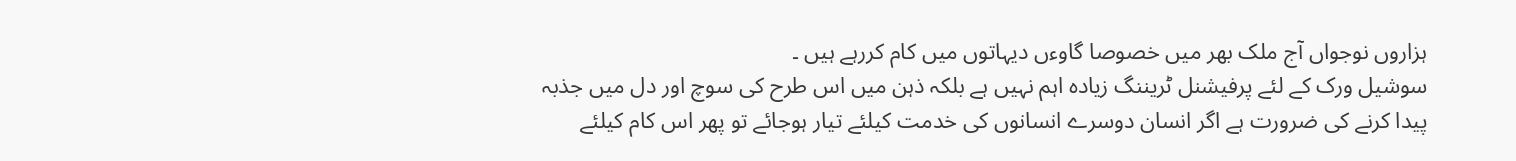ہزاروں نوجواں آج ملک بھر میں خصوصا گاوءں دیہاتوں میں کام کررہے ہیں ۔
سوشیل ورک کے لئے پرفیشنل ٹریننگ زیادہ اہم نہیں ہے بلکہ ذہن میں اس طرح کی سوچ اور دل میں جذبہ پیدا کرنے کی ضرورت ہے اگر انسان دوسرے انسانوں کی خدمت کیلئے تیار ہوجائے تو پھر اس کام کیلئے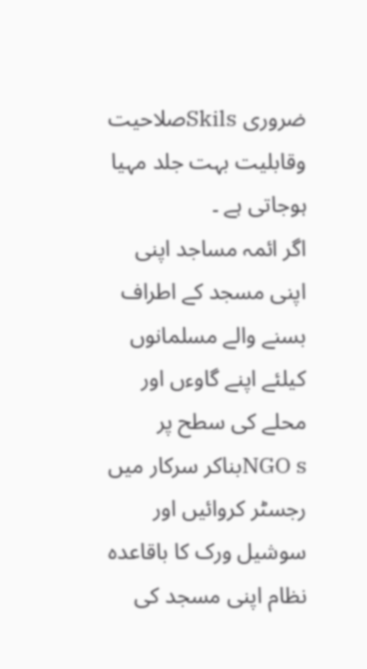ضروری Skilsصلاحیت وقابلیت بہت جلد مہیا ہوجاتی ہے ۔
اگر ائمہ مساجد اپنی اپنی مسجد کے اطراف بسنے والے مسلمانوں کیلئے اپنے گاوءں اور محلے کی سطح پر NGO sبناکر سرکار میں رجسٹر کروائیں اور سوشیل ورک کا باقاعدہ نظام اپنی مسجد کی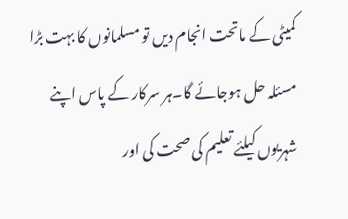کمیٹی کے ماتحت انجام دیں تو مسلمانوں کا بہت بڑا مسئلہ حل ہوجائے گا۔ہر سرکار کے پاس اپنے شہریوں کیلئے تعلیم کی صحت کی اور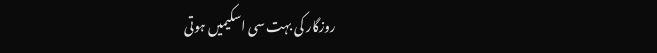روزگار کی بہت سی اسکیمیں ہوتی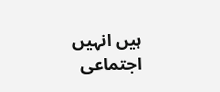ہیں انہیں اجتماعی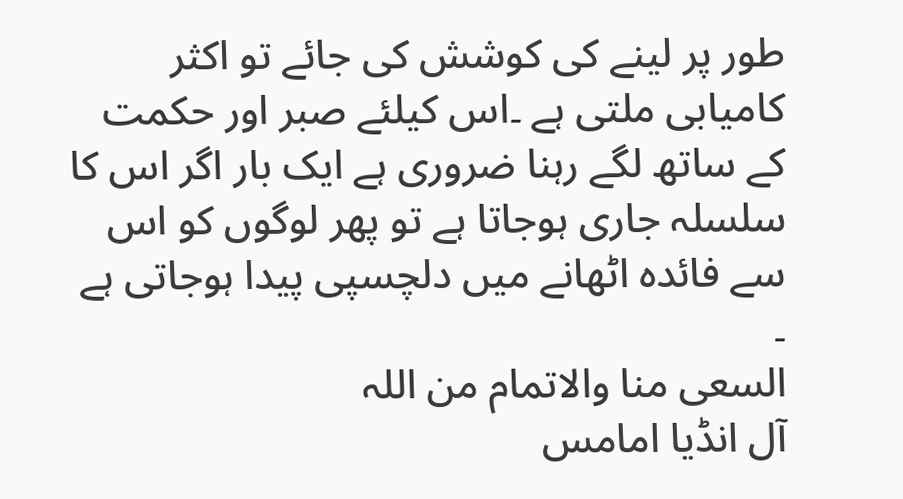طور پر لینے کی کوشش کی جائے تو اکثر کامیابی ملتی ہے ۔اس کیلئے صبر اور حکمت کے ساتھ لگے رہنا ضروری ہے ایک بار اگر اس کا سلسلہ جاری ہوجاتا ہے تو پھر لوگوں کو اس سے فائدہ اٹھانے میں دلچسپی پیدا ہوجاتی ہے ۔
السعی منا والاتمام من اللہ
آل انڈیا امامس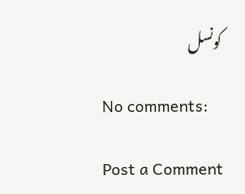کونسل

No comments:

Post a Comment